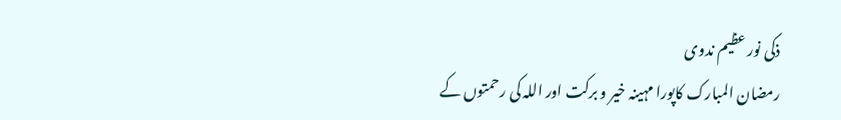ذکی نور عظیم ندوی
رمضان المبارک کاپورا مہینہ خیر و برکت اور اللہ کی رحمتوں کے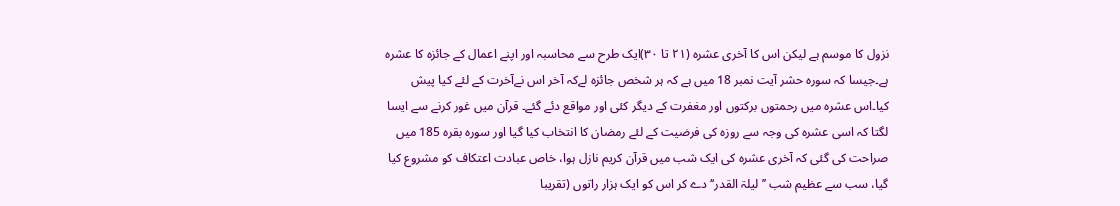نزول کا موسم ہے لیکن اس کا آخری عشرہ (۲۱ تا ۳۰)ایک طرح سے محاسبہ اور اپنے اعمال کے جائزہ کا عشرہ ہے۔جیسا کہ سورہ حشر آیت نمبر 18 میں ہے کہ ہر شخص جائزہ لےکہ آخر اس نےآخرت کے لئے کیا پیش کیا۔اس عشرہ میں رحمتوں برکتوں اور مغفرت کے دیگر کئی اور مواقع دئے گئے۔ قرآن میں غور کرنے سے ایسا لگتا کہ اسی عشرہ کی وجہ سے روزہ کی فرضیت کے لئے رمضان کا انتخاب کیا گیا اور سورہ بقرہ 185 میں صراحت کی گئی کہ آخری عشرہ کی ایک شب میں قرآن کریم نازل ہوا، خاص عبادت اعتکاف کو مشروع کیا گیا، سب سے عظیم شب ’’لیلۃ القدر‘‘ دے کر اس کو ایک ہزار راتوں (تقریبا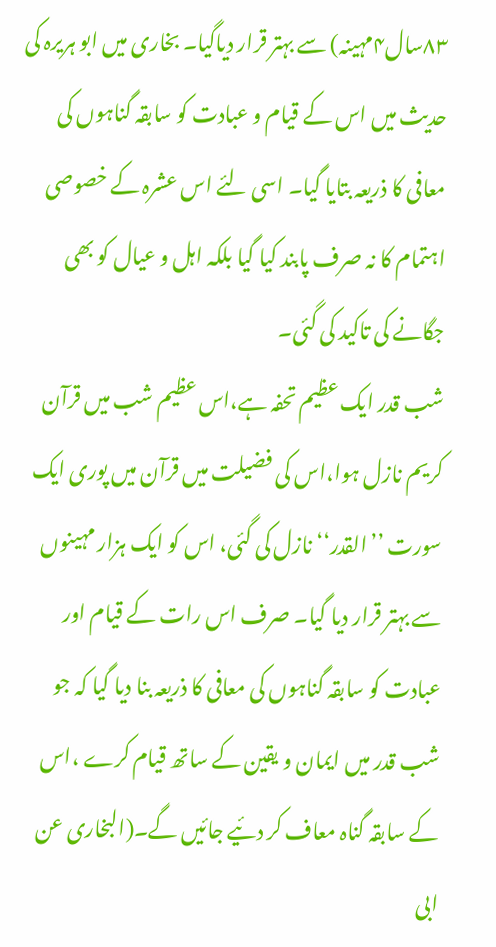۸۳سال۴مہينہ) سے بہتر قرار دیاگیا۔ بخاری میں ابو ہریرہ کی حدیث میں اس کے قیام و عبادت کو سابقہ گناہوں کی معافی کا ذریعہ بتایا گیا۔ اسی لئے اس عشرہ کے خصوصی اہتمام کا نہ صرف پابند کیا گیا بلکہ اہل و عیال کو بھی جگانے کی تاکید کی گئی۔
شب قدر ایک عظیم تحفہ ہے،اس عظیم شب میں قرآن کریم نازل ہوا،اس کی فضیلت میں قرآن میں پوری ایک سورت ’’القدر‘‘ نازل کی گئی، اس کو ایک ہزار مہینوں سے بہتر قرار دیا گیا۔ صرف اس رات کے قیام اور عبادت کو سابقہ گناہوں کی معافی کا ذریعہ بنا دیا گیا کہ جو شب قدر میں ایمان و یقین کے ساتھ قیام کرے ،اس کے سابقہ گناہ معاف کر دئیے جائیں گے۔(البخاری عن ابی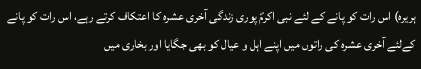ہریرہ) اس رات کو پانے کے لئے نبی اکرمؐ پوری زندگی آخری عشرہ کا اعتکاف کرتے رہے، اس رات کو پانے کےلئے آخری عشرہ کی راتوں میں اپنے اہل و عیال کو بھی جگایا اور بخاری میں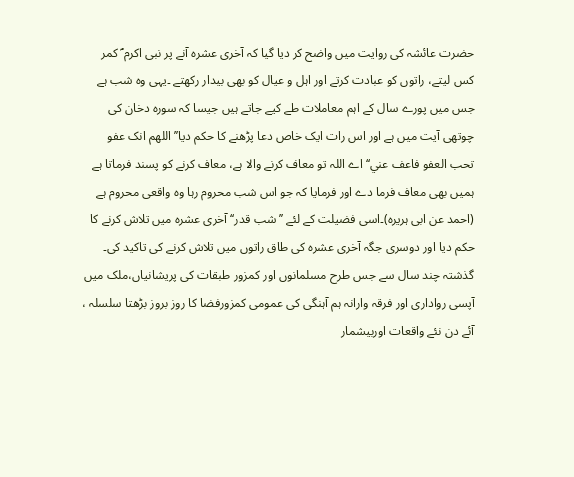حضرت عائشہ کی روایت میں واضح کر دیا گیا کہ آخری عشرہ آنے پر نبی اکرم ؐ کمر کس لیتے، راتوں کو عبادت کرتے اور اہل و عیال کو بھی بیدار رکھتے ۔یہی وہ شب ہے جس میں پورے سال کے اہم معاملات طے کیے جاتے ہیں جیسا کہ سورہ دخان کی چوتھی آیت میں ہے اور اس رات ایک خاص دعا پڑھنے کا حکم دیا’’اللهم انک عفو تحب العفو فاعف عني‘‘ اے اللہ تو معاف کرنے والا ہے، معاف کرنے کو پسند فرماتا ہے ہمیں بھی معاف فرما دے اور فرمایا کہ جو اس شب محروم رہا وہ واقعی محروم ہے (احمد عن ابی ہریرہ)۔اسی فضیلت کے لئے ’’شب قدر‘‘ آخری عشرہ میں تلاش کرنے کا حکم دیا اور دوسری جگہ آخری عشرہ کی طاق راتوں میں تلاش کرنے کی تاکید کی۔
گذشتہ چند سال سے جس طرح مسلمانوں اور کمزور طبقات کی پریشانیاں،ملک میں آپسی رواداری اور فرقہ وارانہ ہم آہنگی کی عمومی کمزورفضا کا روز بروز بڑھتا سلسلہ ، آئے دن نئے واقعات اوربیشمار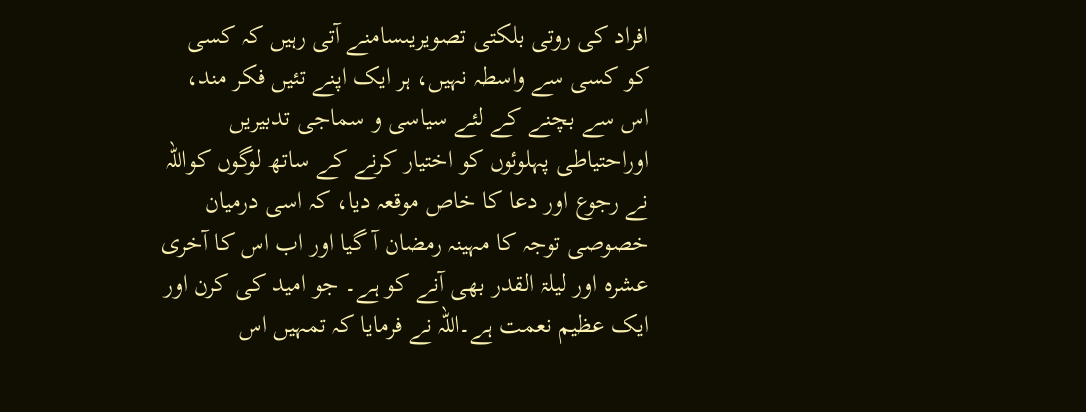افراد کی روتی بلکتی تصویریںسامنے آتی رہیں کہ کسی کو کسی سے واسطہ نہیں، ہر ایک اپنے تئیں فکر مند، اس سے بچنے کے لئے سیاسی و سماجی تدبیریں اوراحتیاطی پہلوئوں کو اختیار کرنے کے ساتھ لوگوں کواللہ نے رجوع اور دعا کا خاص موقعہ دیا، کہ اسی درمیان خصوصی توجہ کا مہینہ رمضان آ گیا اور اب اس کا آخری عشرہ اور لیلۃ القدر بھی آنے کو ہے۔ جو امید کی کرن اور ایک عظیم نعمت ہے۔اللہ نے فرمایا کہ تمہیں اس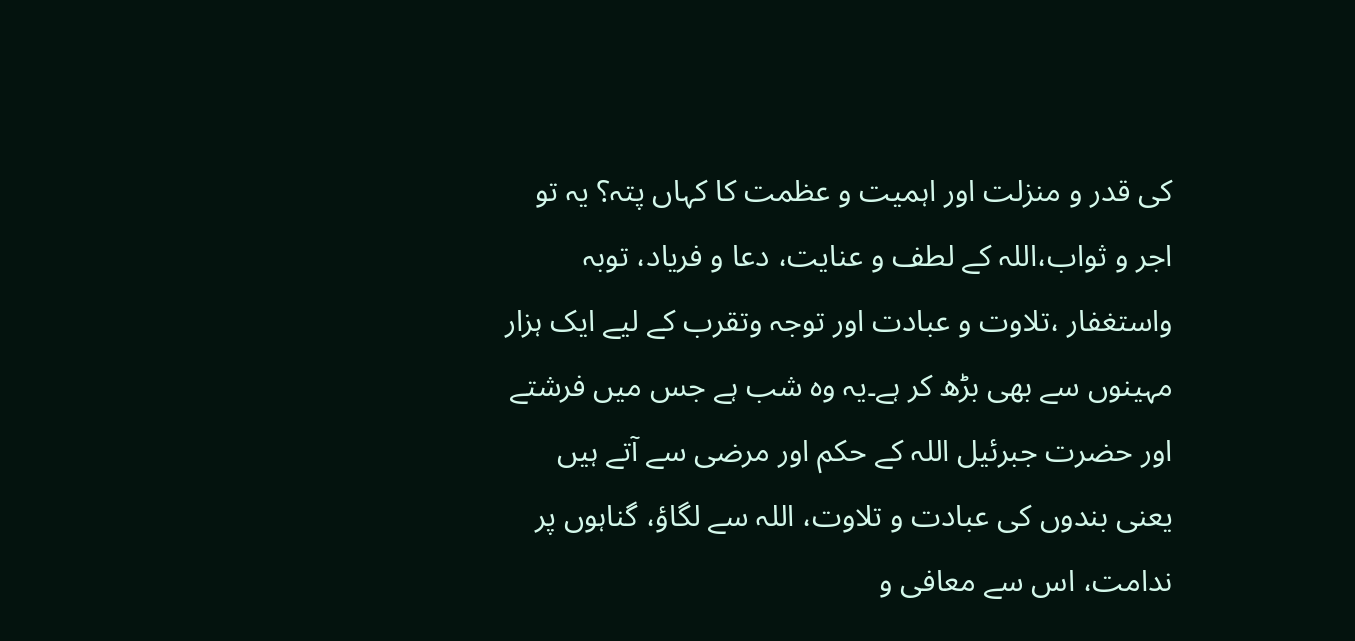کی قدر و منزلت اور اہمیت و عظمت کا کہاں پتہ؟ یہ تو اجر و ثواب،اللہ کے لطف و عنایت، دعا و فریاد، توبہ واستغفار ،تلاوت و عبادت اور توجہ وتقرب کے لیے ایک ہزار مہینوں سے بھی بڑھ کر ہے۔یہ وہ شب ہے جس میں فرشتے اور حضرت جبرئیل اللہ کے حکم اور مرضی سے آتے ہیں یعنی بندوں کی عبادت و تلاوت، اللہ سے لگاؤ، گناہوں پر ندامت، اس سے معافی و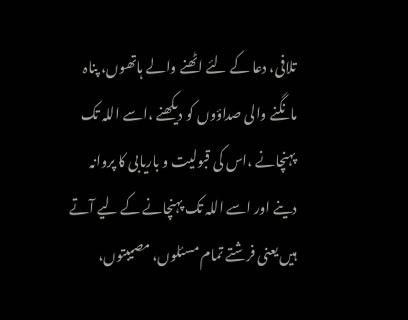تلافی، دعا کے لئے اٹھنے والے ہاتھوں، پناہ مانگنے والی صداؤوں کو دیکھنے ،اسے اللہ تک پہنچانے ،اس کی قبولیت و باریابی کا پروانہ دینے اور اسے اللہ تک پہنچانے کے لیے آتے ہیں یعنی فرشتے تمام مسئلوں، مصیبتوں،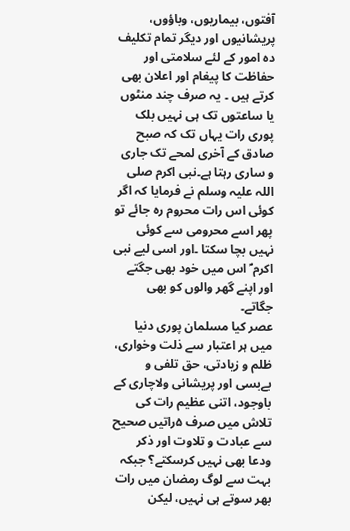آفتوں، بیماریوں، وباؤوں، پریشانیوں اور دیگر تمام تکلیف دہ امور کے لئے سلامتی اور حفاظت کا پیغام اور اعلان بھی کرتے ہیں ۔ یہ صرف چند منٹوں یا ساعتوں تک ہی نہیں بلک پوری رات یہاں تک کہ صبح صادق کے آخری لمحے تک جاری و ساری رہتا ہے۔نبی اکرم صلی اللہ علیہ وسلم نے فرمایا کہ اگر کوئی اس رات محروم رہ جائے تو پھر اسے محرومی سے کوئی نہیں بچا سکتا ۔اور اسی لیے نبی اکرم ؐ اس میں خود بھی جگتے اور اپنے گھر والوں کو بھی جگاتے۔
عصر کیا مسلمان پوری دنیا میں ہر اعتبار سے ذلت وخواری، ظلم و زیادتی، حق تلفی و بےبسی اور پریشانی ولاچاری کے باوجود، اتنی عظیم رات کی تلاش میں صرف ۵راتیں صحیح سے عبادت و تلاوت اور ذکر ودعا بھی نہیں کرسکتے؟ جبکہ بہت سے لوگ رمضان میں رات بھر سوتے ہی نہیں، لیکن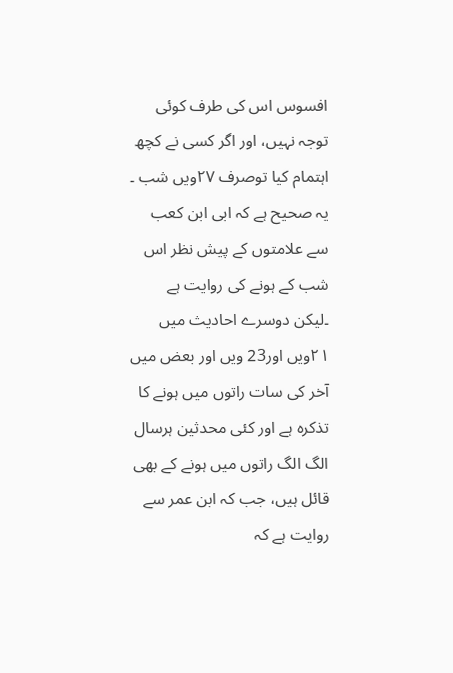افسوس اس کی طرف کوئی توجہ نہیں، اور اگر کسی نے کچھ اہتمام کیا توصرف ۲۷ویں شب ۔ یہ صحیح ہے کہ ابی ابن کعب سے علامتوں کے پیش نظر اس شب کے ہونے کی روایت ہے ۔لیکن دوسرے احادیث میں ۲۱ویں اور23 ویں اور بعض میں آخر کی سات راتوں میں ہونے کا تذکرہ ہے اور کئی محدثین ہرسال الگ الگ راتوں میں ہونے کے بھی قائل ہیں، جب کہ ابن عمر سے روایت ہے کہ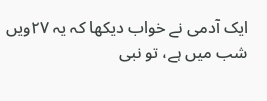ایک آدمی نے خواب دیکھا کہ یہ ۲۷ویں شب میں ہے، تو نبی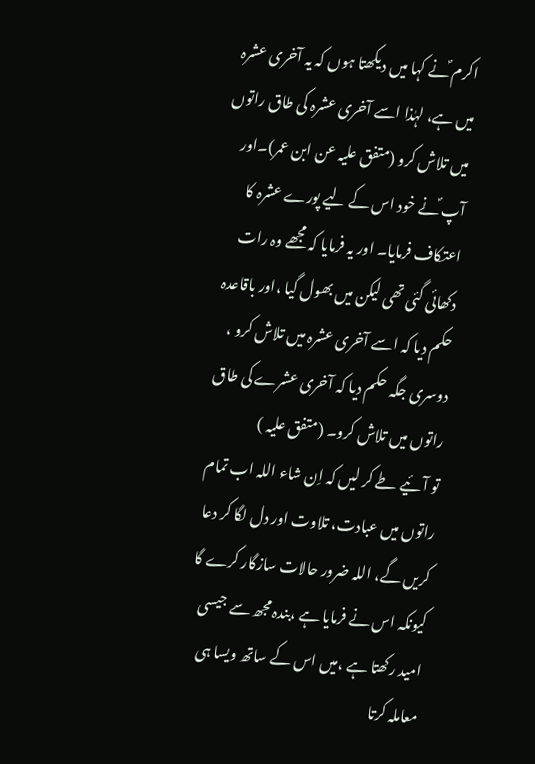اکرم ؐنے کہا میں دیکھتا ہوں کہ یہ آخری عشرہ میں ہے، لہٰذا اسے آخری عشرہ کی طاق راتوں میں تلاش کرو (متفق علیہ عن ابن عمر)۔اور آپ ؐنے خود اس کے لیے پورے عشرہ کا اعتکاف فرمایا۔ اور یہ فرمایا کہ مجھے وہ رات دکھائی گئی تھی لیکن میں بھول گیا ،اور باقاعدہ حکم دیا کہ اسے آخری عشرہ میں تلاش کرو ، دوسری جگہ حکم دیا کہ آخری عشرے کی طاق راتوں میں تلاش کرو۔ (متفق عليہ )
تو آئیے طے کر لیں کہ اِن شاء اللہ اب تمام راتوں میں عبادت، تلاوت اور دل لگا کر دعا کریں گے، اللہ ضرور حالات سازگار کرے گا کیونکہ اس نے فرمایا ہے ،بندہ مجھ سے جیسی امید رکھتا ہے ،میں اس کے ساتھ ویسا ہی معاملہ کرتا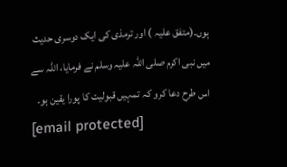ہوں۔(متفق عليہ ) اور ترمذی کی ایک دوسری حدیث میں نبی اکرم صلی اللہ علیہ وسلم نے فرمایا، اللہ سے اس طرح دعا کرو کہ تمہیں قبولیت کا پورا یقین ہو۔
[email protected]